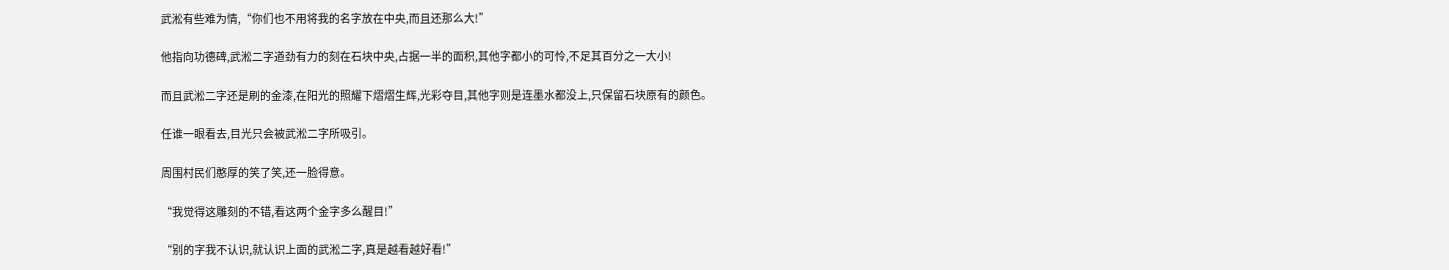武淞有些难为情,“你们也不用将我的名字放在中央,而且还那么大!”

他指向功德碑,武淞二字遒劲有力的刻在石块中央,占据一半的面积,其他字都小的可怜,不足其百分之一大小!

而且武淞二字还是刷的金漆,在阳光的照耀下熠熠生辉,光彩夺目,其他字则是连墨水都没上,只保留石块原有的颜色。

任谁一眼看去,目光只会被武淞二字所吸引。

周围村民们憨厚的笑了笑,还一脸得意。

“我觉得这雕刻的不错,看这两个金字多么醒目!”

“别的字我不认识,就认识上面的武淞二字,真是越看越好看!”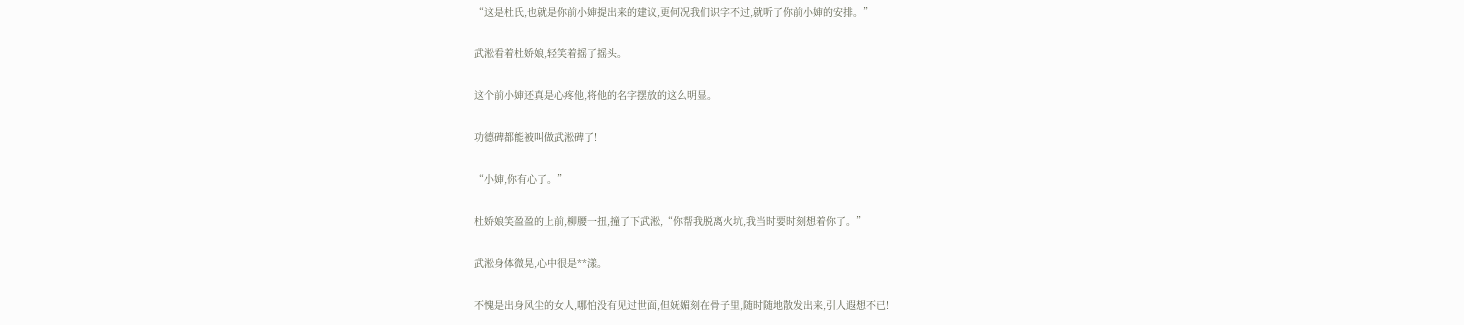“这是杜氏,也就是你前小婶提出来的建议,更何况我们识字不过,就听了你前小婶的安排。”

武淞看着杜娇娘,轻笑着摇了摇头。

这个前小婶还真是心疼他,将他的名字摆放的这么明显。

功德碑都能被叫做武淞碑了!

“小婶,你有心了。”

杜娇娘笑盈盈的上前,柳腰一扭,撞了下武淞,“你帮我脱离火坑,我当时要时刻想着你了。”

武淞身体微晃,心中很是**漾。

不愧是出身风尘的女人,哪怕没有见过世面,但妩媚刻在骨子里,随时随地散发出来,引人遐想不已!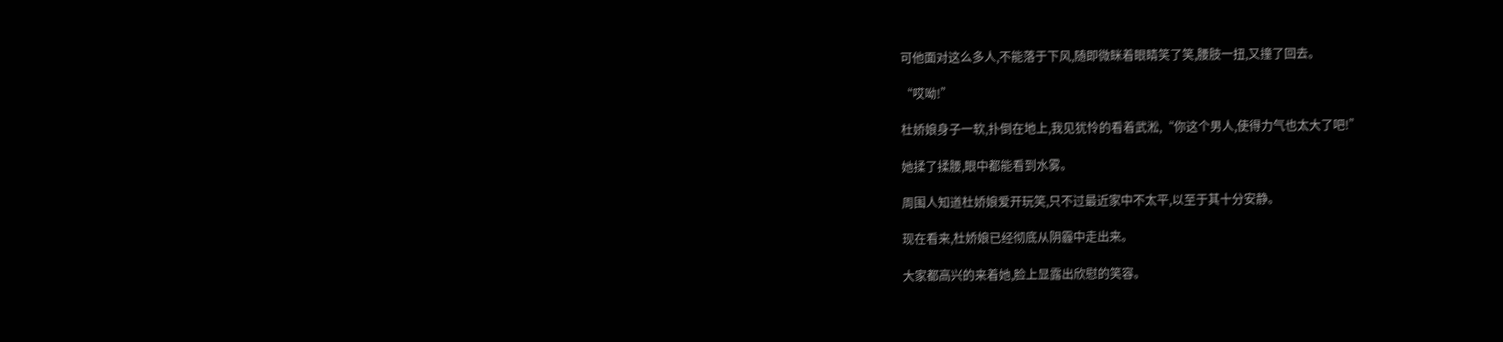可他面对这么多人,不能落于下风,随即微眯着眼睛笑了笑,腰肢一扭,又撞了回去。

“哎呦!”

杜娇娘身子一软,扑倒在地上,我见犹怜的看着武淞,“你这个男人,使得力气也太大了吧!”

她揉了揉腰,眼中都能看到水雾。

周围人知道杜娇娘爱开玩笑,只不过最近家中不太平,以至于其十分安静。

现在看来,杜娇娘已经彻底从阴霾中走出来。

大家都高兴的来着她,脸上显露出欣慰的笑容。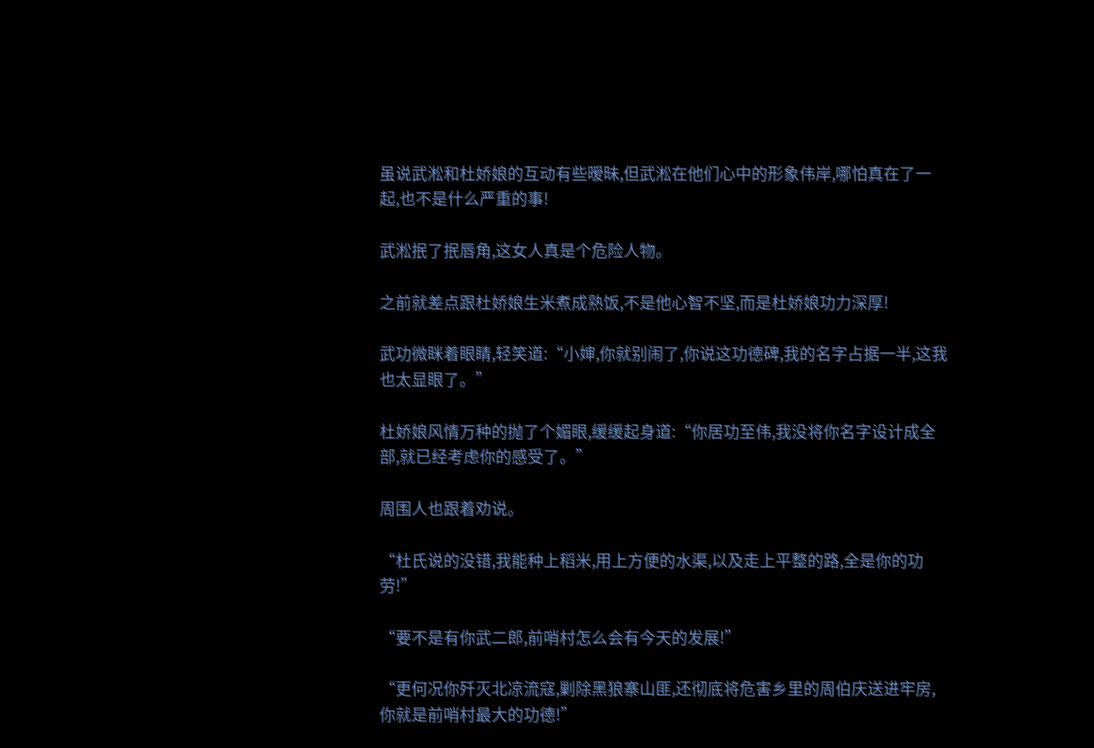虽说武淞和杜娇娘的互动有些暧昧,但武淞在他们心中的形象伟岸,哪怕真在了一起,也不是什么严重的事!

武淞抿了抿唇角,这女人真是个危险人物。

之前就差点跟杜娇娘生米煮成熟饭,不是他心智不坚,而是杜娇娘功力深厚!

武功微眯着眼睛,轻笑道:“小婶,你就别闹了,你说这功德碑,我的名字占据一半,这我也太显眼了。”

杜娇娘风情万种的抛了个媚眼,缓缓起身道:“你居功至伟,我没将你名字设计成全部,就已经考虑你的感受了。”

周围人也跟着劝说。

“杜氏说的没错,我能种上稻米,用上方便的水渠,以及走上平整的路,全是你的功劳!”

“要不是有你武二郎,前哨村怎么会有今天的发展!”

“更何况你歼灭北凉流寇,剿除黑狼寨山匪,还彻底将危害乡里的周伯庆送进牢房,你就是前哨村最大的功德!”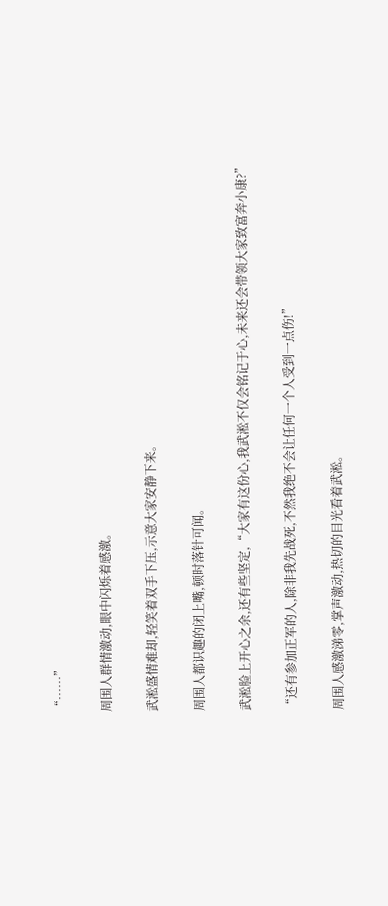“……”

周围人群情激动,眼中闪烁着感激。

武淞盛情难却,轻笑着双手下压,示意大家安静下来。

周围人都识趣的闭上嘴,顿时落针可闻。

武淞脸上开心之余,还有些坚定,“大家有这份心,我武淞不仅会铭记于心,未来还会带领大家致富奔小康?”

“还有参加正军的人,除非我先战死,不然我绝不会让任何一个人受到一点伤!”

周围人感激涕零,掌声激动,热切的目光看着武淞。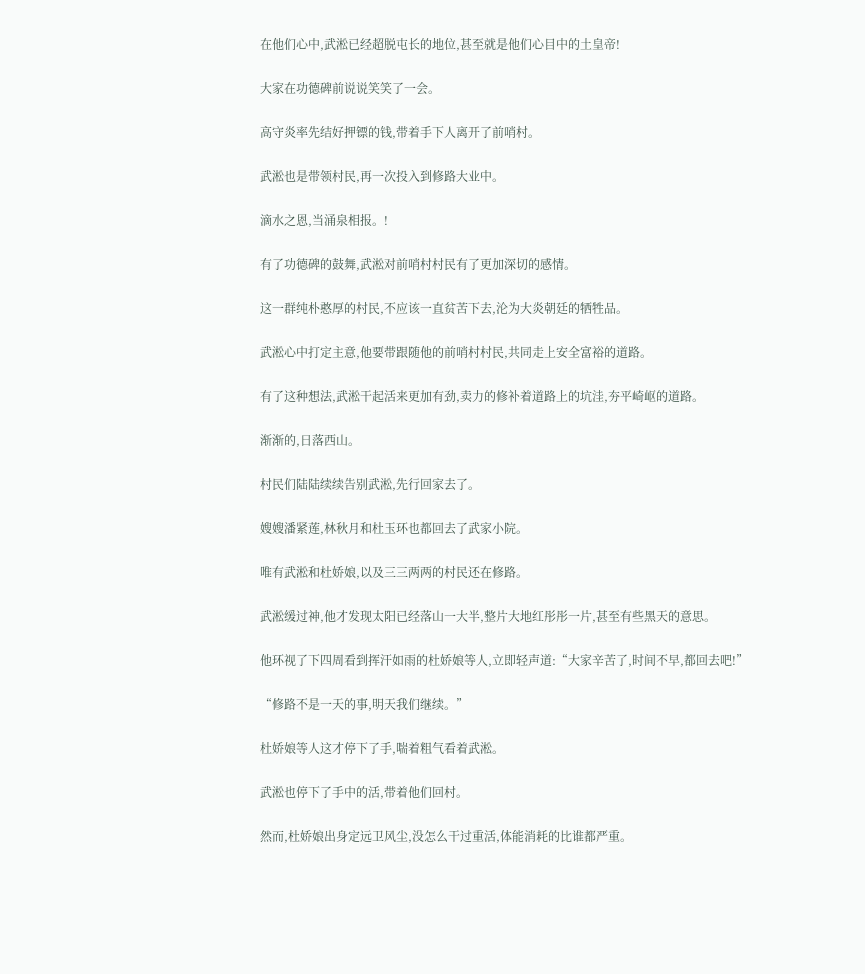在他们心中,武淞已经超脱屯长的地位,甚至就是他们心目中的土皇帝!

大家在功德碑前说说笑笑了一会。

高守炎率先结好押镖的钱,带着手下人离开了前哨村。

武淞也是带领村民,再一次投入到修路大业中。

滴水之恩,当涌泉相报。!

有了功德碑的鼓舞,武淞对前哨村村民有了更加深切的感情。

这一群纯朴憨厚的村民,不应该一直贫苦下去,沦为大炎朝廷的牺牲品。

武淞心中打定主意,他要带跟随他的前哨村村民,共同走上安全富裕的道路。

有了这种想法,武淞干起活来更加有劲,卖力的修补着道路上的坑洼,夯平崎岖的道路。

渐渐的,日落西山。

村民们陆陆续续告别武淞,先行回家去了。

嫂嫂潘紧莲,林秋月和杜玉环也都回去了武家小院。

唯有武淞和杜娇娘,以及三三两两的村民还在修路。

武淞缓过神,他才发现太阳已经落山一大半,整片大地红彤彤一片,甚至有些黑天的意思。

他环视了下四周看到挥汗如雨的杜娇娘等人,立即轻声道:“大家辛苦了,时间不早,都回去吧!”

“修路不是一天的事,明天我们继续。”

杜娇娘等人这才停下了手,喘着粗气看着武淞。

武淞也停下了手中的活,带着他们回村。

然而,杜娇娘出身定远卫风尘,没怎么干过重活,体能消耗的比谁都严重。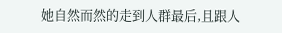她自然而然的走到人群最后,且跟人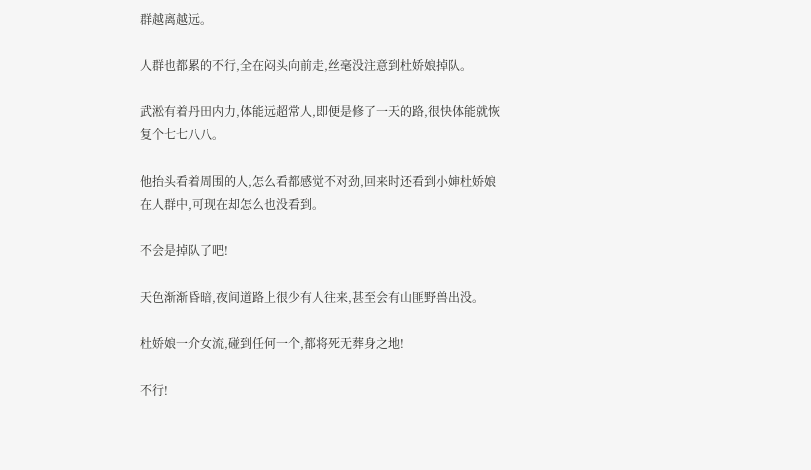群越离越远。

人群也都累的不行,全在闷头向前走,丝毫没注意到杜娇娘掉队。

武淞有着丹田内力,体能远超常人,即便是修了一天的路,很快体能就恢复个七七八八。

他抬头看着周围的人,怎么看都感觉不对劲,回来时还看到小婶杜娇娘在人群中,可现在却怎么也没看到。

不会是掉队了吧!

天色渐渐昏暗,夜间道路上很少有人往来,甚至会有山匪野兽出没。

杜娇娘一介女流,碰到任何一个,都将死无葬身之地!

不行!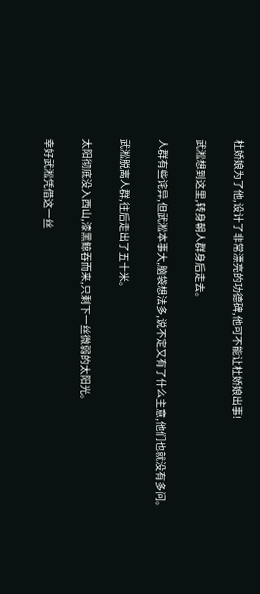杜娇娘为了他,设计了非常漂亮的功德碑,他可不能让杜娇娘出事!

武淞想到这里,转身朝人群身后走去。

人群有些诧异,但武淞本事大,脑袋想法多,说不定又有了什么主意,他们也就没有多问。

武淞脱离人群,往后走出了五十米。

太阳彻底没入西山,漆黑鲸吞而来,只剩下一丝微弱的太阳光。

幸好武淞凭借这一丝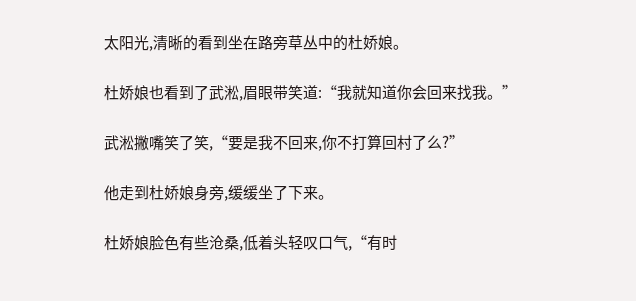太阳光,清晰的看到坐在路旁草丛中的杜娇娘。

杜娇娘也看到了武淞,眉眼带笑道:“我就知道你会回来找我。”

武淞撇嘴笑了笑,“要是我不回来,你不打算回村了么?”

他走到杜娇娘身旁,缓缓坐了下来。

杜娇娘脸色有些沧桑,低着头轻叹口气,“有时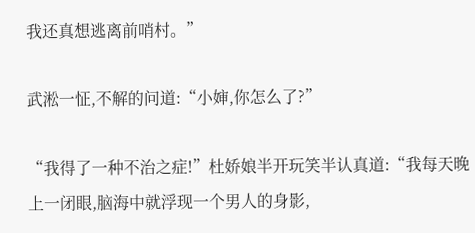我还真想逃离前哨村。”

武淞一怔,不解的问道:“小婶,你怎么了?”

“我得了一种不治之症!”杜娇娘半开玩笑半认真道:“我每天晚上一闭眼,脑海中就浮现一个男人的身影,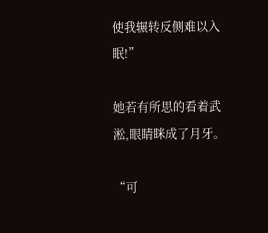使我辗转反侧难以入眠!”

她若有所思的看着武淞,眼睛眯成了月牙。

“可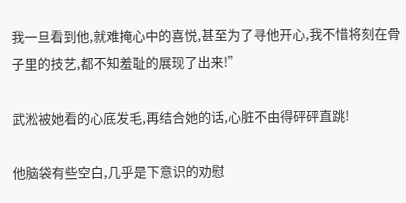我一旦看到他,就难掩心中的喜悦,甚至为了寻他开心,我不惜将刻在骨子里的技艺,都不知羞耻的展现了出来!”

武淞被她看的心底发毛,再结合她的话,心脏不由得砰砰直跳!

他脑袋有些空白,几乎是下意识的劝慰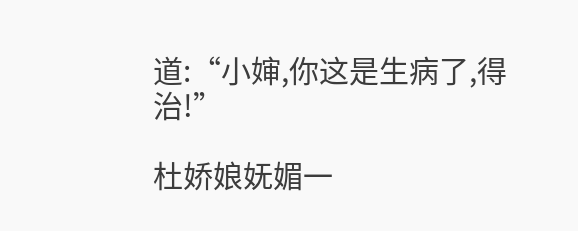道:“小婶,你这是生病了,得治!”

杜娇娘妩媚一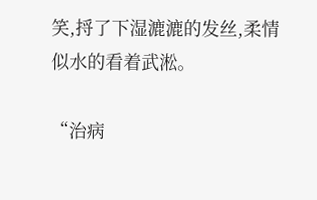笑,捋了下湿漉漉的发丝,柔情似水的看着武淞。

“治病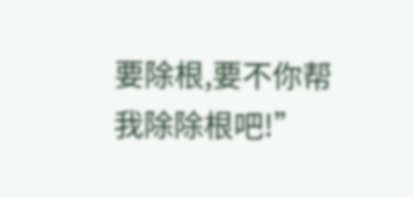要除根,要不你帮我除除根吧!”